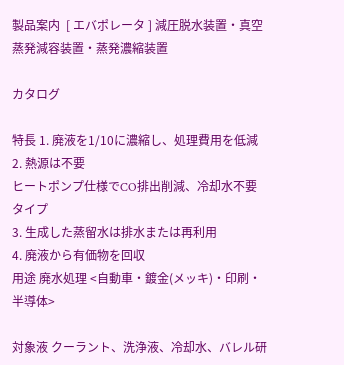製品案内  [ エバポレータ ] 減圧脱水装置・真空蒸発減容装置・蒸発濃縮装置

カタログ

特長 1. 廃液を1/10に濃縮し、処理費用を低減
2. 熱源は不要
ヒートポンプ仕様でCO排出削減、冷却水不要タイプ
3. 生成した蒸留水は排水または再利用
4. 廃液から有価物を回収
用途 廃水処理 <自動車・鍍金(メッキ)・印刷・半導体>

対象液 クーラント、洗浄液、冷却水、バレル研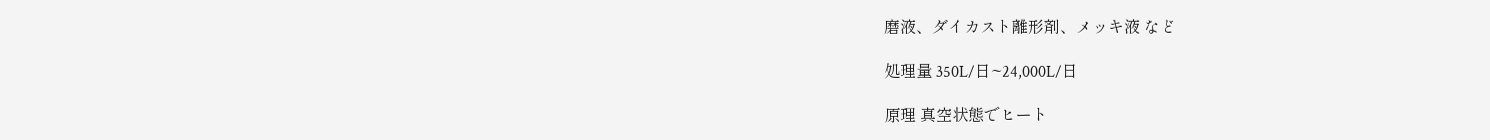磨液、ダイカスト離形剤、メッキ液 など

処理量 350L/日~24,000L/日

原理 真空状態でヒート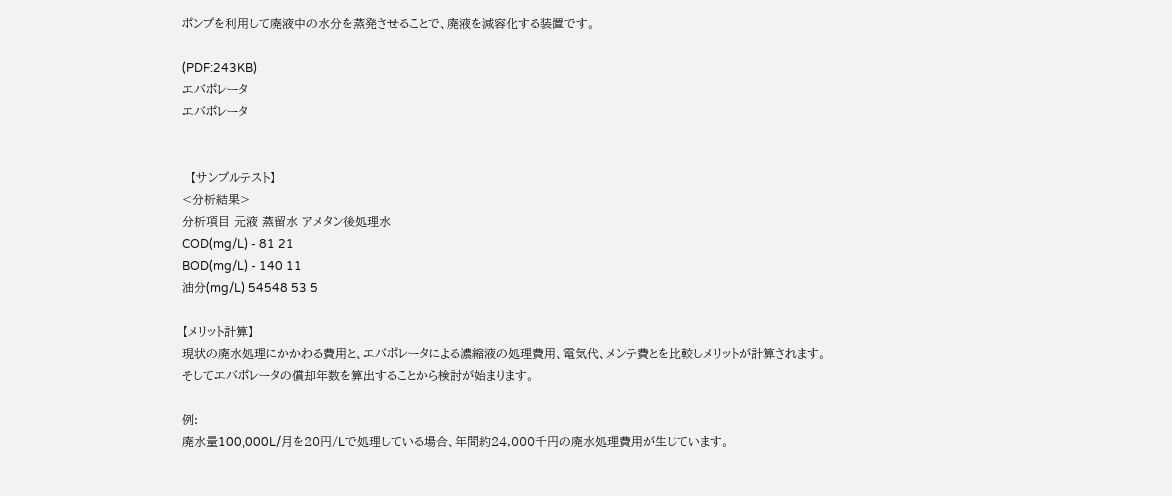ポンプを利用して廃液中の水分を蒸発させることで、廃液を減容化する装置です。

(PDF:243KB)
エバポレータ
エバポレータ


  【サンプルテスト】
<分析結果>
分析項目 元液 蒸留水 アメタン後処理水
COD(mg/L) - 81 21
BOD(mg/L) - 140 11
油分(mg/L) 54548 53 5

【メリット計算】
現状の廃水処理にかかわる費用と、エバポレータによる濃縮液の処理費用、電気代、メンテ費とを比較しメリットが計算されます。
そしてエバポレータの償却年数を算出することから検討が始まります。

例:
廃水量100,000L/月を20円/Lで処理している場合、年間約24,000千円の廃水処理費用が生じています。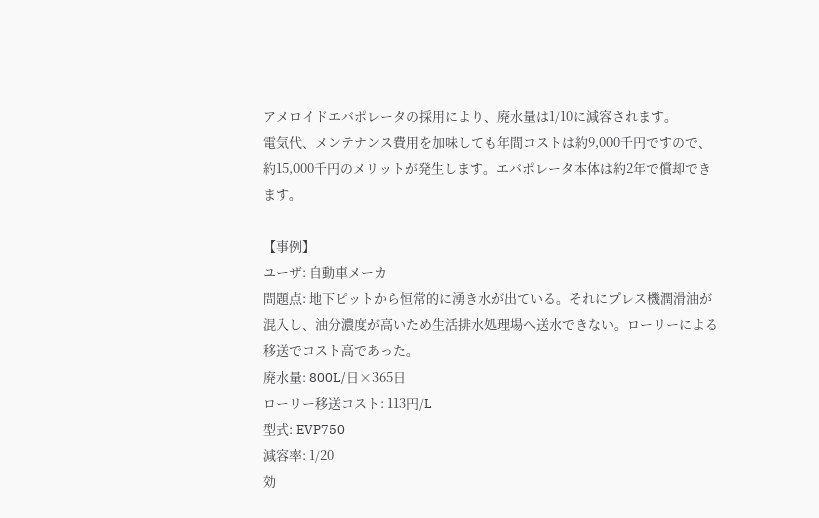アメロイドエバポレータの採用により、廃水量は1/10に減容されます。
電気代、メンテナンス費用を加味しても年間コストは約9,000千円ですので、約15,000千円のメリットが発生します。エバポレータ本体は約2年で償却できます。

【事例】
ユーザ: 自動車メーカ
問題点: 地下ピットから恒常的に湧き水が出ている。それにプレス機潤滑油が混入し、油分濃度が高いため生活排水処理場へ送水できない。ローリーによる移送でコスト高であった。
廃水量: 800L/日×365日
ローリー移送コスト: 113円/L
型式: EVP750
減容率: 1/20
効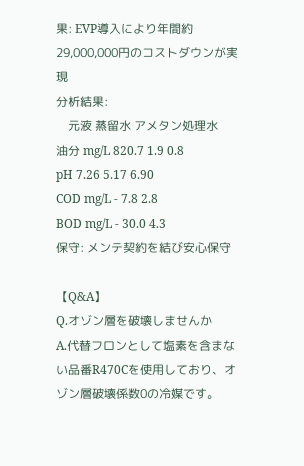果: EVP導入により年間約29,000,000円のコストダウンが実現
分析結果:
    元液 蒸留水 アメタン処理水
油分 mg/L 820.7 1.9 0.8
pH 7.26 5.17 6.90
COD mg/L - 7.8 2.8
BOD mg/L - 30.0 4.3
保守: メンテ契約を結び安心保守

【Q&A】
Q.オゾン層を破壊しませんか
A.代替フロンとして塩素を含まない品番R470Cを使用しており、オゾン層破壊係数0の冷媒です。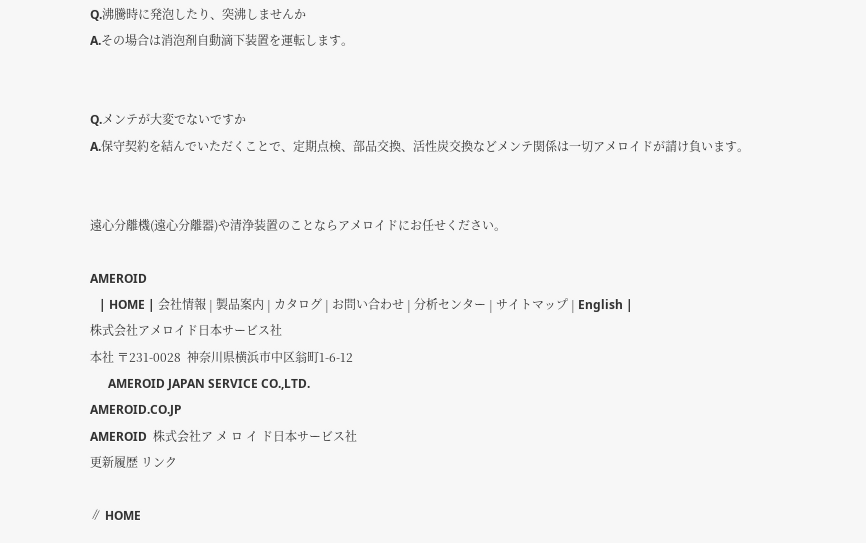Q.沸騰時に発泡したり、突沸しませんか
A.その場合は消泡剤自動滴下装置を運転します。


Q.メンテが大変でないですか
A.保守契約を結んでいただくことで、定期点検、部品交換、活性炭交換などメンテ関係は一切アメロイドが請け負います。


遠心分離機(遠心分離器)や清浄装置のことならアメロイドにお任せください。

AMEROID
   | HOME | 会社情報 | 製品案内 | カタログ | お問い合わせ | 分析センター | サイトマップ | English |
株式会社アメロイド日本サービス社
本社 〒231-0028  神奈川県横浜市中区翁町1-6-12
      AMEROID JAPAN SERVICE CO.,LTD.
AMEROID.CO.JP
AMEROID  株式会社ア メ ロ イ ド日本サービス社
更新履歴 リンク

∥ HOME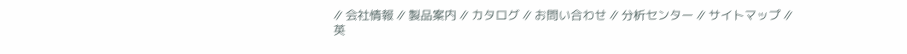∥ 会社情報 ∥ 製品案内 ∥ カタログ ∥ お問い合わせ ∥ 分析センター ∥ サイトマップ ∥
英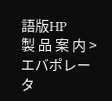語版HP
製 品 案 内 > エバポレータ